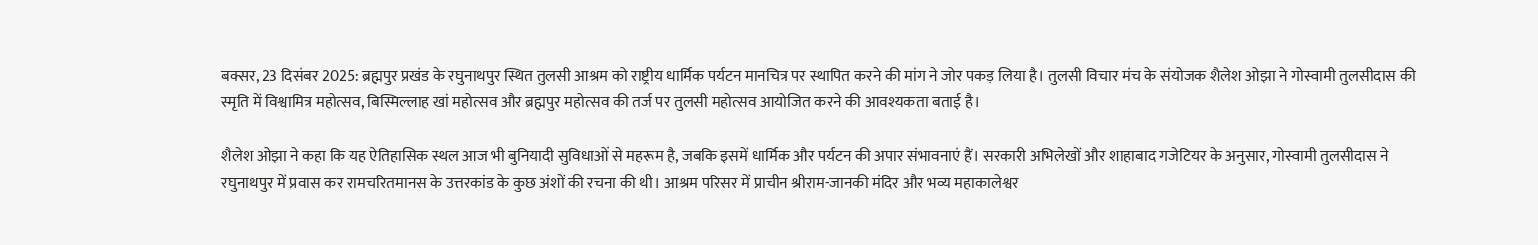बक्सर, 23 दिसंबर 2025: ब्रह्मपुर प्रखंड के रघुनाथपुर स्थित तुलसी आश्रम को राष्ट्रीय धार्मिक पर्यटन मानचित्र पर स्थापित करने की मांग ने जोर पकड़ लिया है। तुलसी विचार मंच के संयोजक शैलेश ओझा ने गोस्वामी तुलसीदास की स्मृति में विश्वामित्र महोत्सव, बिस्मिल्लाह खां महोत्सव और ब्रह्मपुर महोत्सव की तर्ज पर तुलसी महोत्सव आयोजित करने की आवश्यकता बताई है।

शैलेश ओझा ने कहा कि यह ऐतिहासिक स्थल आज भी बुनियादी सुविधाओं से महरूम है, जबकि इसमें धार्मिक और पर्यटन की अपार संभावनाएं हैं। सरकारी अभिलेखों और शाहाबाद गजेटियर के अनुसार, गोस्वामी तुलसीदास ने रघुनाथपुर में प्रवास कर रामचरितमानस के उत्तरकांड के कुछ अंशों की रचना की थी। आश्रम परिसर में प्राचीन श्रीराम-जानकी मंदिर और भव्य महाकालेश्वर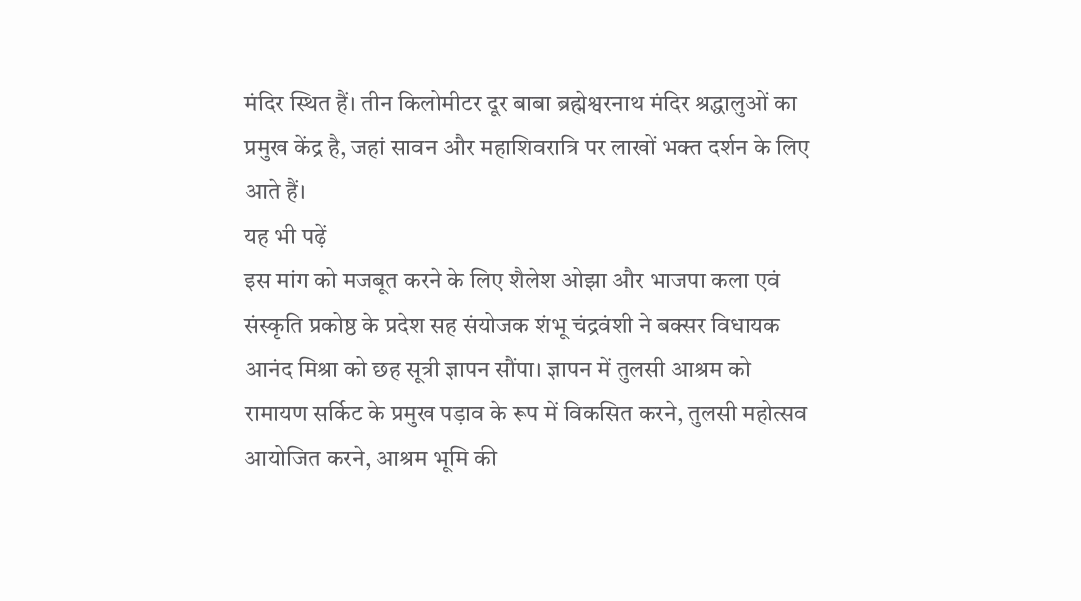मंदिर स्थित हैं। तीन किलोमीटर दूर बाबा ब्रह्मेश्वरनाथ मंदिर श्रद्धालुओं का प्रमुख केंद्र है, जहां सावन और महाशिवरात्रि पर लाखों भक्त दर्शन के लिए आते हैं।
यह भी पढ़ें
इस मांग को मजबूत करने के लिए शैलेश ओझा और भाजपा कला एवं संस्कृति प्रकोष्ठ के प्रदेश सह संयोजक शंभू चंद्रवंशी ने बक्सर विधायक आनंद मिश्रा को छह सूत्री ज्ञापन सौंपा। ज्ञापन में तुलसी आश्रम को रामायण सर्किट के प्रमुख पड़ाव के रूप में विकसित करने, तुलसी महोत्सव आयोजित करने, आश्रम भूमि की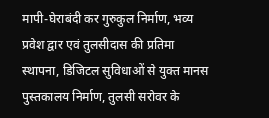मापी-घेराबंदी कर गुरुकुल निर्माण, भव्य प्रवेश द्वार एवं तुलसीदास की प्रतिमा स्थापना, डिजिटल सुविधाओं से युक्त मानस पुस्तकालय निर्माण, तुलसी सरोवर के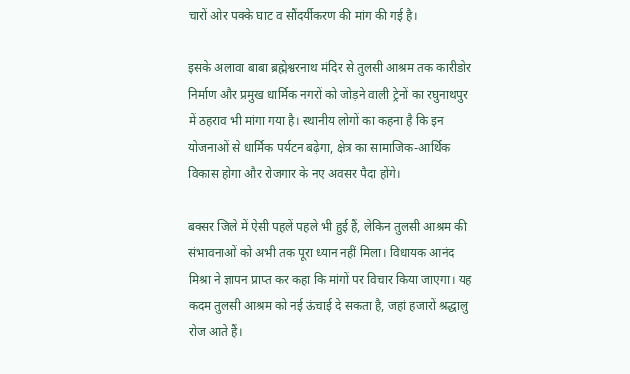चारों ओर पक्के घाट व सौंदर्यीकरण की मांग की गई है।

इसके अलावा बाबा ब्रह्मेश्वरनाथ मंदिर से तुलसी आश्रम तक कारीडोर निर्माण और प्रमुख धार्मिक नगरों को जोड़ने वाली ट्रेनों का रघुनाथपुर में ठहराव भी मांगा गया है। स्थानीय लोगों का कहना है कि इन योजनाओं से धार्मिक पर्यटन बढ़ेगा, क्षेत्र का सामाजिक-आर्थिक विकास होगा और रोजगार के नए अवसर पैदा होंगे।

बक्सर जिले में ऐसी पहलें पहले भी हुई हैं, लेकिन तुलसी आश्रम की संभावनाओं को अभी तक पूरा ध्यान नहीं मिला। विधायक आनंद मिश्रा ने ज्ञापन प्राप्त कर कहा कि मांगों पर विचार किया जाएगा। यह कदम तुलसी आश्रम को नई ऊंचाई दे सकता है, जहां हजारों श्रद्धालु रोज आते हैं।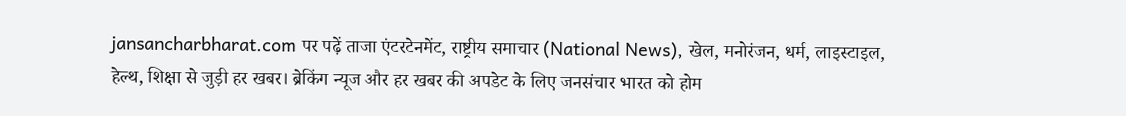jansancharbharat.com पर पढ़ें ताजा एंटरटेनमेंट, राष्ट्रीय समाचार (National News), खेल, मनोरंजन, धर्म, लाइस्टाइल, हेल्थ, शिक्षा से जुड़ी हर खबर। ब्रेकिंग न्यूज और हर खबर की अपडेट के लिए जनसंचार भारत को होम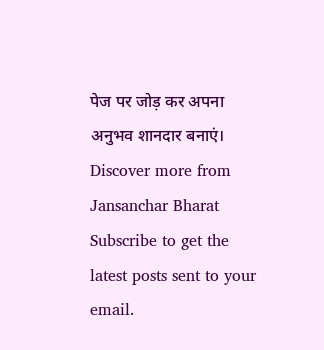पेज पर जोड़ कर अपना अनुभव शानदार बनाएं।
Discover more from Jansanchar Bharat
Subscribe to get the latest posts sent to your email.